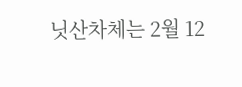닛산차체는 2월 12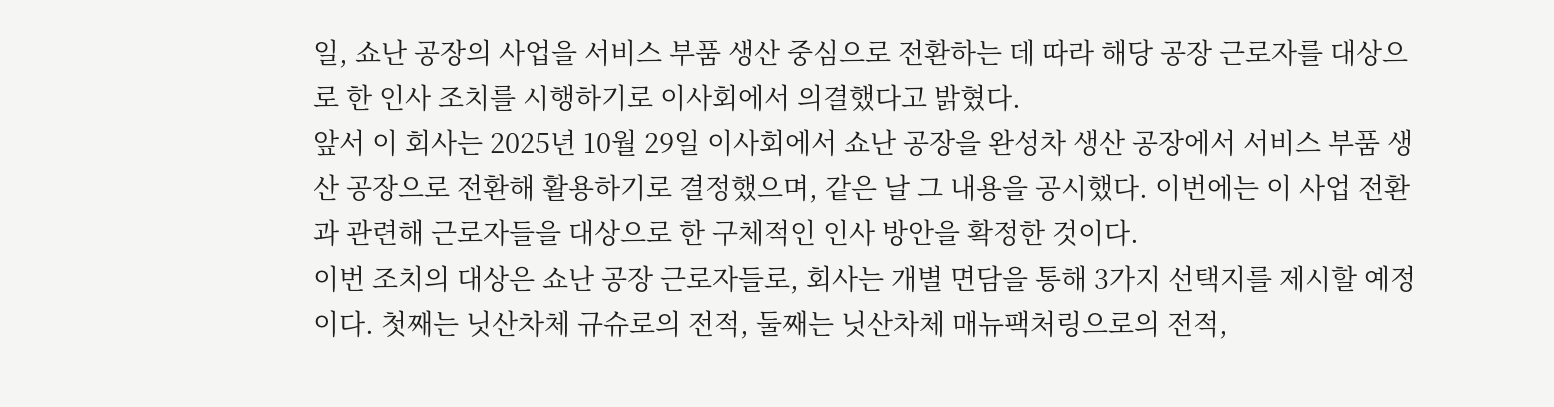일, 쇼난 공장의 사업을 서비스 부품 생산 중심으로 전환하는 데 따라 해당 공장 근로자를 대상으로 한 인사 조치를 시행하기로 이사회에서 의결했다고 밝혔다.
앞서 이 회사는 2025년 10월 29일 이사회에서 쇼난 공장을 완성차 생산 공장에서 서비스 부품 생산 공장으로 전환해 활용하기로 결정했으며, 같은 날 그 내용을 공시했다. 이번에는 이 사업 전환과 관련해 근로자들을 대상으로 한 구체적인 인사 방안을 확정한 것이다.
이번 조치의 대상은 쇼난 공장 근로자들로, 회사는 개별 면담을 통해 3가지 선택지를 제시할 예정이다. 첫째는 닛산차체 규슈로의 전적, 둘째는 닛산차체 매뉴팩처링으로의 전적,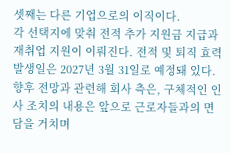셋째는 다른 기업으로의 이직이다.
각 선택지에 맞춰 전적 추가 지원금 지급과 재취업 지원이 이뤄진다. 전적 및 퇴직 효력 발생일은 2027년 3월 31일로 예정돼 있다.
향후 전망과 관련해 회사 측은, 구체적인 인사 조치의 내용은 앞으로 근로자들과의 면담을 거치며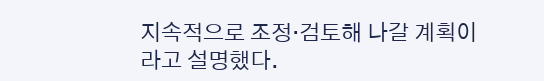지속적으로 조정·검토해 나갈 계획이라고 설명했다.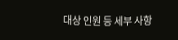대상 인원 등 세부 사항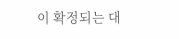이 확정되는 대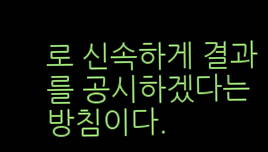로 신속하게 결과를 공시하겠다는 방침이다.